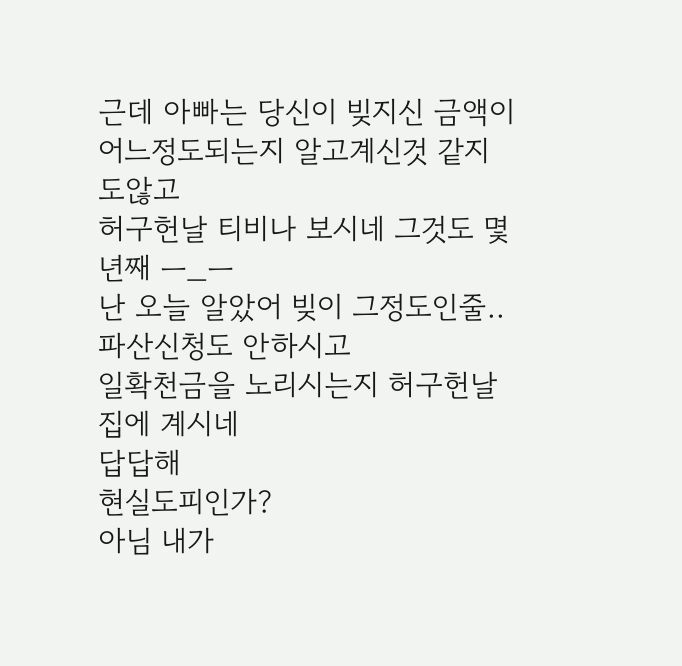근데 아빠는 당신이 빚지신 금액이 어느정도되는지 알고계신것 같지도않고
허구헌날 티비나 보시네 그것도 몇년째 ㅡ_ㅡ
난 오늘 알았어 빚이 그정도인줄..
파산신청도 안하시고
일확천금을 노리시는지 허구헌날 집에 계시네
답답해
현실도피인가?
아님 내가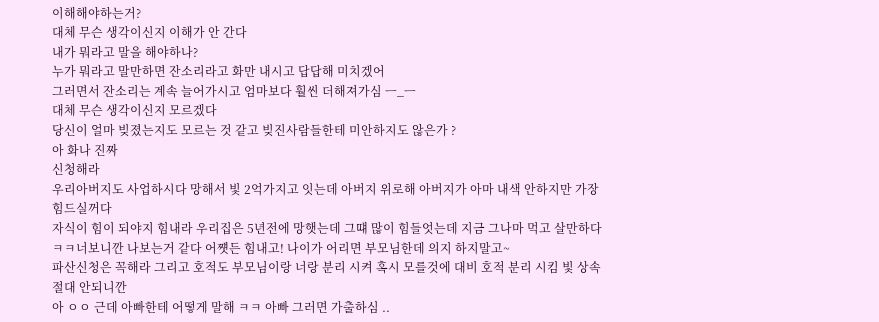이해해야하는거?
대체 무슨 생각이신지 이해가 안 간다
내가 뭐라고 말을 해야하나?
누가 뭐라고 말만하면 잔소리라고 화만 내시고 답답해 미치겠어
그러면서 잔소리는 계속 늘어가시고 엄마보다 훨씬 더해져가심 ㅡ_ㅡ
대체 무슨 생각이신지 모르겠다
당신이 얼마 빚졌는지도 모르는 것 같고 빚진사람들한테 미안하지도 않은가 ?
아 화나 진짜
신청해라
우리아버지도 사업하시다 망해서 빛 2억가지고 잇는데 아버지 위로해 아버지가 아마 내색 안하지만 가장 힘드실꺼다
자식이 힘이 되야지 힘내라 우리집은 5년전에 망햇는데 그떄 많이 힘들엇는데 지금 그나마 먹고 살만하다 ㅋㅋ너보니깐 나보는거 같다 어쩃든 힘내고! 나이가 어리면 부모님한데 의지 하지말고~
파산신청은 꼭해라 그리고 호적도 부모님이랑 너랑 분리 시켜 혹시 모를것에 대비 호적 분리 시킴 빛 상속 절대 안되니깐
아 ㅇㅇ 근데 아빠한테 어떻게 말해 ㅋㅋ 아빠 그러면 가출하심 ..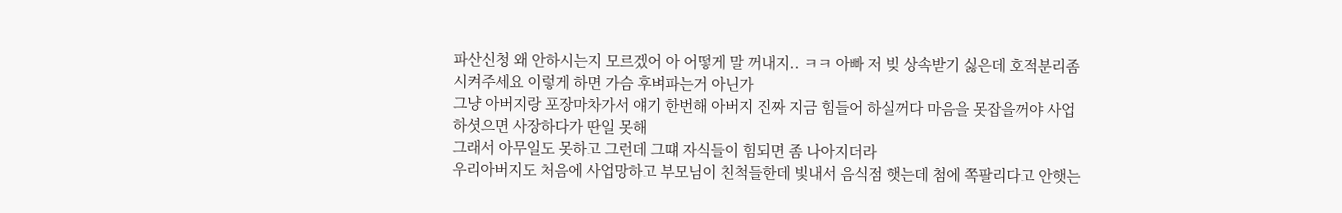파산신청 왜 안하시는지 모르겠어 아 어떻게 말 꺼내지.. ㅋㅋ 아빠 저 빚 상속받기 싫은데 호적분리좀 시켜주세요 이렇게 하면 가슴 후벼파는거 아닌가
그냥 아버지랑 포장마차가서 얘기 한번해 아버지 진짜 지금 힘들어 하실꺼다 마음을 못잡을꺼야 사업하셧으면 사장하다가 딴일 못해
그래서 아무일도 못하고 그런데 그떄 자식들이 힘되면 좀 나아지더라
우리아버지도 처음에 사업망하고 부모님이 친척들한데 빛내서 음식점 햇는데 첨에 쪽팔리다고 안햇는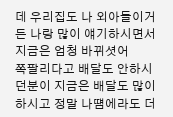데 우리집도 나 외아들이거든 나랑 많이 얘기하시면서 지금은 엄청 바뀌셧어
쪽팔리다고 배달도 안하시던분이 지금은 배달도 많이 하시고 정말 나떔에라도 더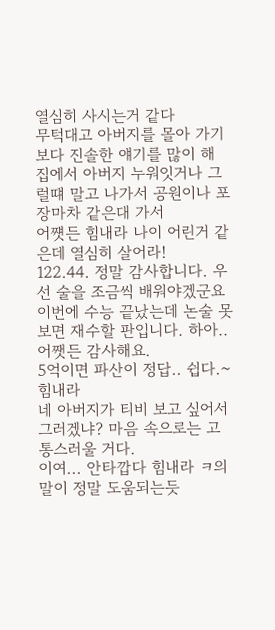열심히 사시는거 같다
무턱대고 아버지를 몰아 가기보다 진솔한 얘기를 많이 해 집에서 아버지 누워잇거나 그럴떄 말고 나가서 공원이나 포장마차 같은대 가서
어쩃든 힘내라 나이 어린거 같은데 열심히 살어라!
122.44. 정말 감사합니다. 우선 술을 조금씩 배워야겠군요 이번에 수능 끝났는데 논술 못보면 재수할 판입니다. 하아.. 어쨋든 감사해요.
5억이면 파산이 정답.. 쉽다.~
힘내라
네 아버지가 티비 보고 싶어서 그러겠냐? 마음 속으로는 고통스러울 거다.
이여... 안타깝다 힘내라 ㅋ의 말이 정말 도움되는듯